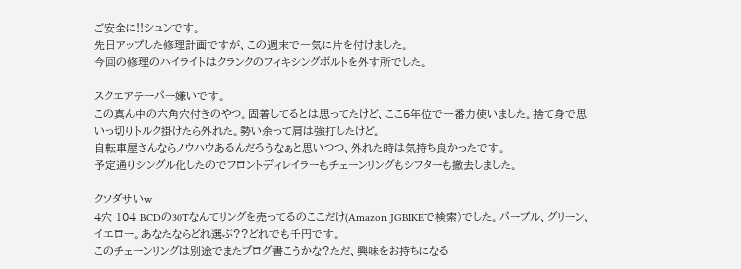ご安全に!!シュンです。
先日アップした修理計画ですが、この週末で一気に片を付けました。
今回の修理のハイライトはクランクのフィキシングボルトを外す所でした。

スクエアテーパー嫌いです。
この真ん中の六角穴付きのやつ。固着してるとは思ってたけど、ここ5年位で一番力使いました。捨て身で思いっ切りトルク掛けたら外れた。勢い余って肩は強打したけど。
自転車屋さんならノウハウあるんだろうなぁと思いつつ、外れた時は気持ち良かったです。
予定通りシングル化したのでフロントディレイラーもチェーンリングもシフターも撤去しました。

クソダサいw
4穴 104 BCDの30Tなんてリングを売ってるのここだけ(Amazon JGBIKEで検索)でした。パープル、グリーン、イエロー。あなたならどれ選ぶ??どれでも千円です。
このチェーンリングは別途でまたブログ書こうかな?ただ、興味をお持ちになる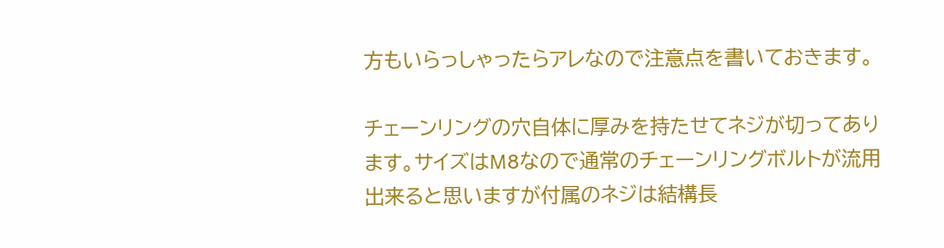方もいらっしゃったらアレなので注意点を書いておきます。

チェーンリングの穴自体に厚みを持たせてネジが切ってあります。サイズはM8なので通常のチェーンリングボルトが流用出来ると思いますが付属のネジは結構長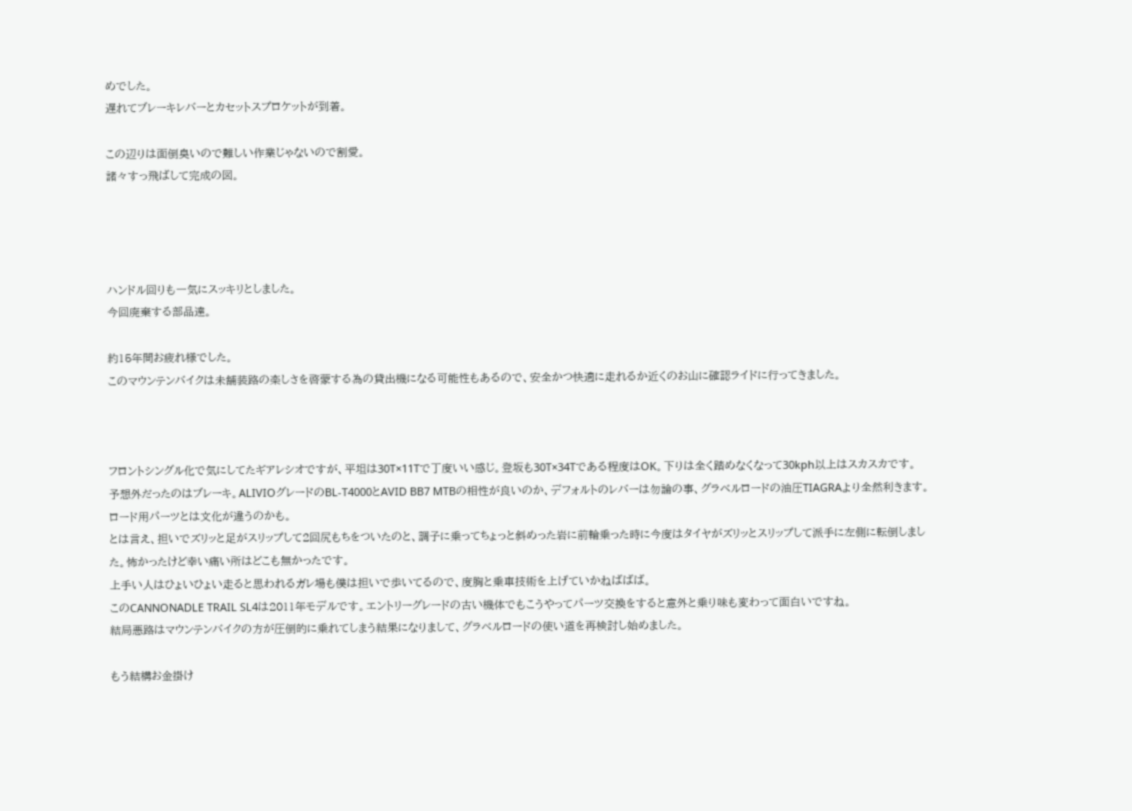めでした。
遅れてブレーキレバーとカセットスプロケットが到着。

この辺りは面倒臭いので難しい作業じゃないので割愛。
諸々すっ飛ばして完成の図。




ハンドル回りも一気にスッキリとしました。
今回廃棄する部品達。

約15年間お疲れ様でした。
このマウンテンバイクは未舗装路の楽しさを啓蒙する為の貸出機になる可能性もあるので、安全かつ快適に走れるか近くのお山に確認ライドに行ってきました。



フロントシングル化で気にしてたギアレシオですが、平坦は30T×11Tで丁度いい感じ。登坂も30T×34Tである程度はOK。下りは全く踏めなくなって30kph以上はスカスカです。
予想外だったのはブレーキ。ALIVIOグレードのBL-T4000とAVID BB7 MTBの相性が良いのか、デフォルトのレバーは勿論の事、グラベルロードの油圧TIAGRAより全然利きます。ロード用パーツとは文化が違うのかも。
とは言え、担いでズリッと足がスリップして2回尻もちをついたのと、調子に乗ってちょっと斜めった岩に前輪乗った時に今度はタイヤがズリッとスリップして派手に左側に転倒しました。怖かったけど幸い痛い所はどこも無かったです。
上手い人はひょいひょい走ると思われるガレ場も僕は担いで歩いてるので、度胸と乗車技術を上げていかねばばば。
このCANNONADLE TRAIL SL4は2011年モデルです。エントリーグレードの古い機体でもこうやってパーツ交換をすると意外と乗り味も変わって面白いですね。
結局悪路はマウンテンバイクの方が圧倒的に乗れてしまう結果になりまして、グラベルロードの使い道を再検討し始めました。

もう結構お金掛け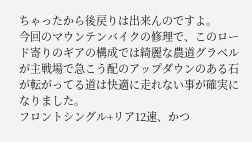ちゃったから後戻りは出来んのですよ。
今回のマウンテンバイクの修理で、このロード寄りのギアの構成では綺麗な農道グラベルが主戦場で急こう配のアップダウンのある石が転がってる道は快適に走れない事が確実になりました。
フロントシングル+リア12速、かつ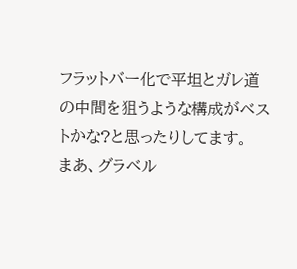フラットバー化で平坦とガレ道の中間を狙うような構成がベストかな?と思ったりしてます。
まあ、グラベル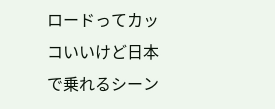ロードってカッコいいけど日本で乗れるシーン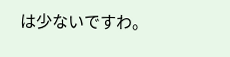は少ないですわ。